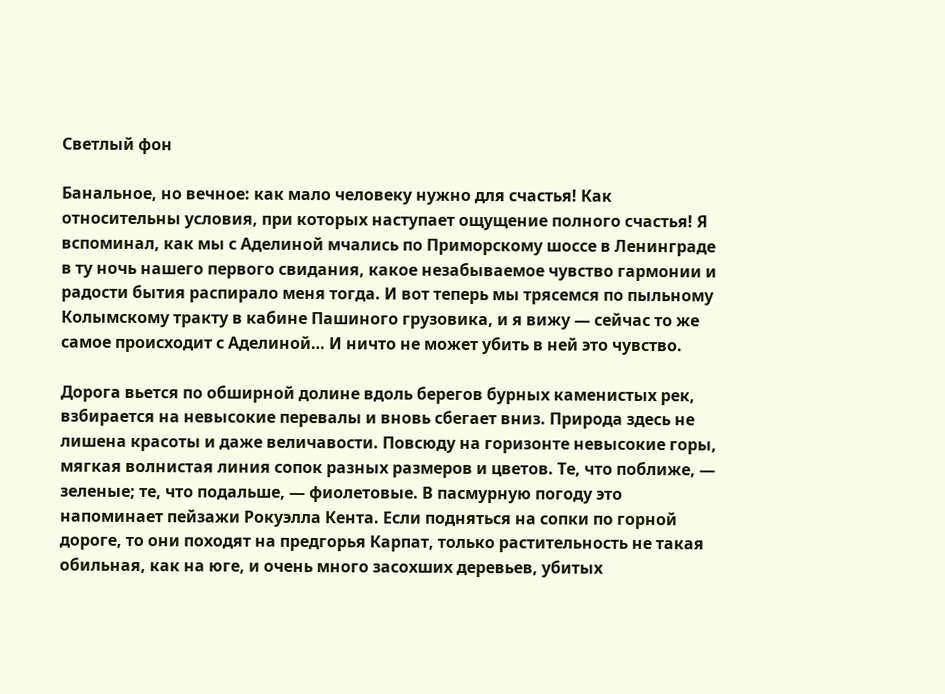Светлый фон

Банальное, но вечное: как мало человеку нужно для счастья! Как относительны условия, при которых наступает ощущение полного счастья! Я вспоминал, как мы с Аделиной мчались по Приморскому шоссе в Ленинграде в ту ночь нашего первого свидания, какое незабываемое чувство гармонии и радости бытия распирало меня тогда. И вот теперь мы трясемся по пыльному Колымскому тракту в кабине Пашиного грузовика, и я вижу — сейчас то же самое происходит с Аделиной… И ничто не может убить в ней это чувство.

Дорога вьется по обширной долине вдоль берегов бурных каменистых рек, взбирается на невысокие перевалы и вновь сбегает вниз. Природа здесь не лишена красоты и даже величавости. Повсюду на горизонте невысокие горы, мягкая волнистая линия сопок разных размеров и цветов. Те, что поближе, — зеленые; те, что подальше, — фиолетовые. В пасмурную погоду это напоминает пейзажи Рокуэлла Кента. Если подняться на сопки по горной дороге, то они походят на предгорья Карпат, только растительность не такая обильная, как на юге, и очень много засохших деревьев, убитых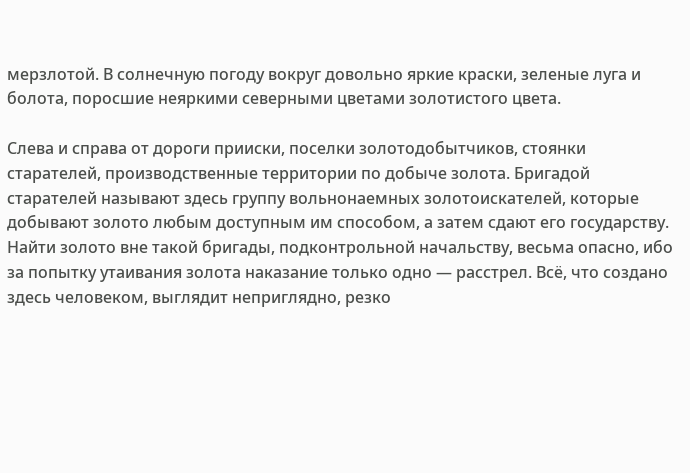мерзлотой. В солнечную погоду вокруг довольно яркие краски, зеленые луга и болота, поросшие неяркими северными цветами золотистого цвета.

Слева и справа от дороги прииски, поселки золотодобытчиков, стоянки старателей, производственные территории по добыче золота. Бригадой старателей называют здесь группу вольнонаемных золотоискателей, которые добывают золото любым доступным им способом, а затем сдают его государству. Найти золото вне такой бригады, подконтрольной начальству, весьма опасно, ибо за попытку утаивания золота наказание только одно — расстрел. Всё, что создано здесь человеком, выглядит неприглядно, резко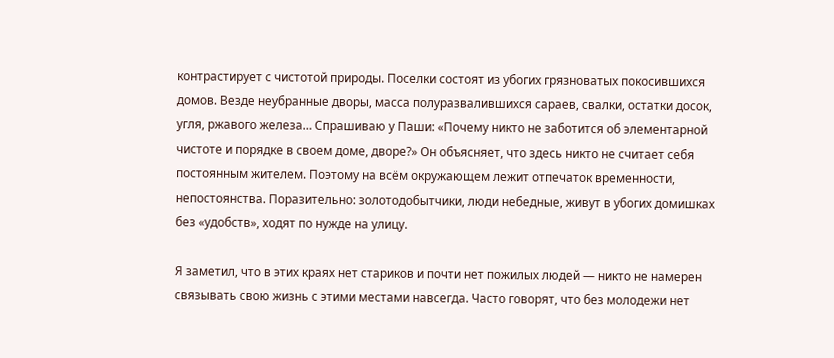контрастирует с чистотой природы. Поселки состоят из убогих грязноватых покосившихся домов. Везде неубранные дворы, масса полуразвалившихся сараев, свалки, остатки досок, угля, ржавого железа… Спрашиваю у Паши: «Почему никто не заботится об элементарной чистоте и порядке в своем доме, дворе?» Он объясняет, что здесь никто не считает себя постоянным жителем. Поэтому на всём окружающем лежит отпечаток временности, непостоянства. Поразительно: золотодобытчики, люди небедные, живут в убогих домишках без «удобств», ходят по нужде на улицу.

Я заметил, что в этих краях нет стариков и почти нет пожилых людей — никто не намерен связывать свою жизнь с этими местами навсегда. Часто говорят, что без молодежи нет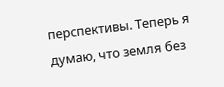перспективы. Теперь я думаю, что земля без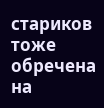стариков тоже обречена на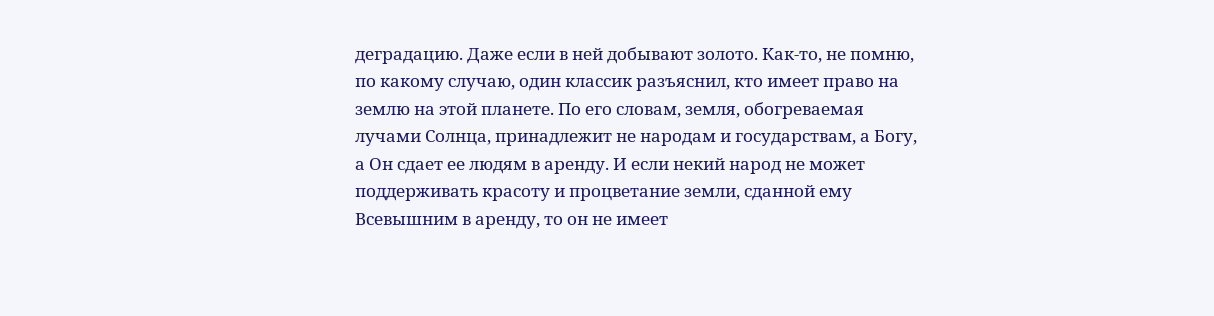деградацию. Даже если в ней добывают золото. Как-то, не помню, по какому случаю, один классик разъяснил, кто имеет право на землю на этой планете. По его словам, земля, обогреваемая лучами Солнца, принадлежит не народам и государствам, а Богу, а Он сдает ее людям в аренду. И если некий народ не может поддерживать красоту и процветание земли, сданной ему Всевышним в аренду, то он не имеет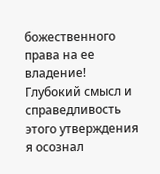божественного права на ее владение! Глубокий смысл и справедливость этого утверждения я осознал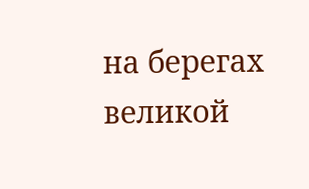на берегах великой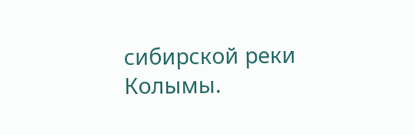сибирской реки Колымы.